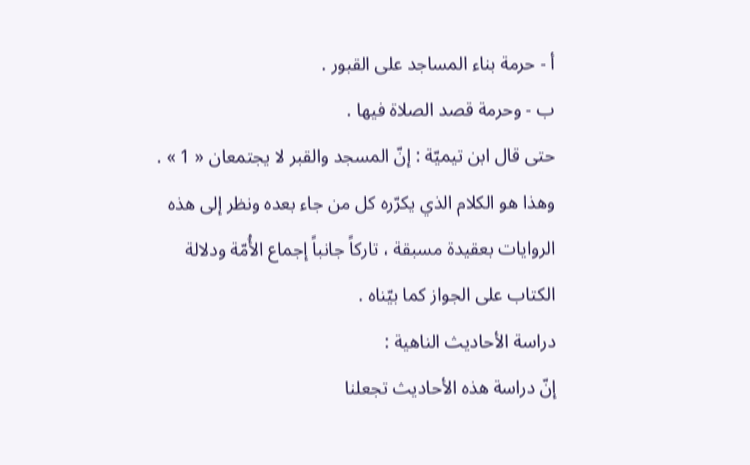أ - حرمة بناء المساجد على القبور .
ب - وحرمة قصد الصلاة فيها .
حتى قال ابن تيميّة : إنّ المسجد والقبر لا يجتمعان « 1 » .
وهذا هو الكلام الذي يكرّره كل من جاء بعده ونظر إلى هذه الروايات بعقيدة مسبقة ، تاركاً جانباً إجماع الأُمّة ودلالة الكتاب على الجواز كما بيّناه .
دراسة الأحاديث الناهية :
إنّ دراسة هذه الأحاديث تجعلنا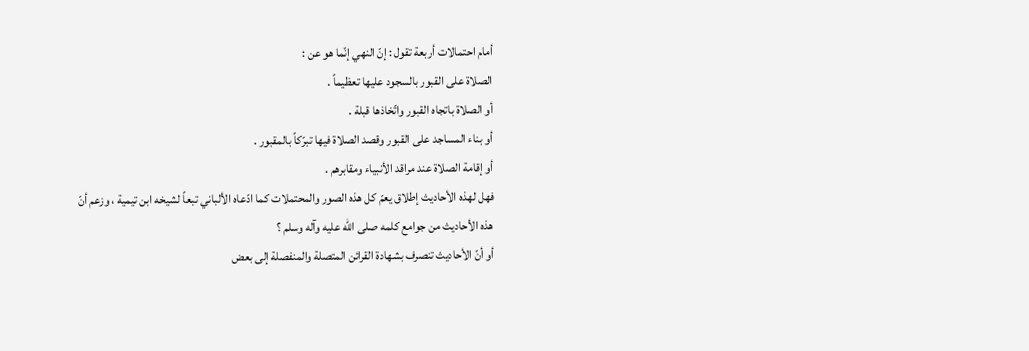أمام احتمالات أربعة تقول : إنّ النهي إنّما هو عن :
الصلاة على القبور بالسجود عليها تعظيماً .
أو الصلاة باتجاه القبور واتّخاذها قبلة .
أو بناء المساجد على القبور وقصد الصلاة فيها تبرّكاً بالمقبور .
أو إقامة الصلاة عند مراقد الأنبياء ومقابرهم .
فهل لهذه الأحاديث إطلاق يعمّ كل هذه الصور والمحتملات كما ادّعاه الألباني تبعاً لشيخه ابن تيمية ، وزعم أنّ هذه الأحاديث من جوامع كلمه صلى الله عليه وآله وسلم ؟
أو أنّ الأحاديث تنصرف بشهادة القرائن المتصلة والمنفصلة إلى بعض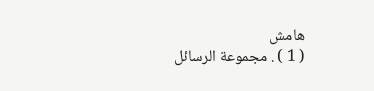هامش
( 1 ) . مجموعة الرسائل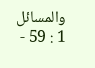والمسائل 1 : 59 -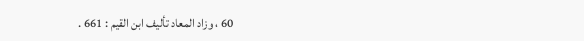60 ، وزاد المعاد تأليف ابن القيم : 661 .